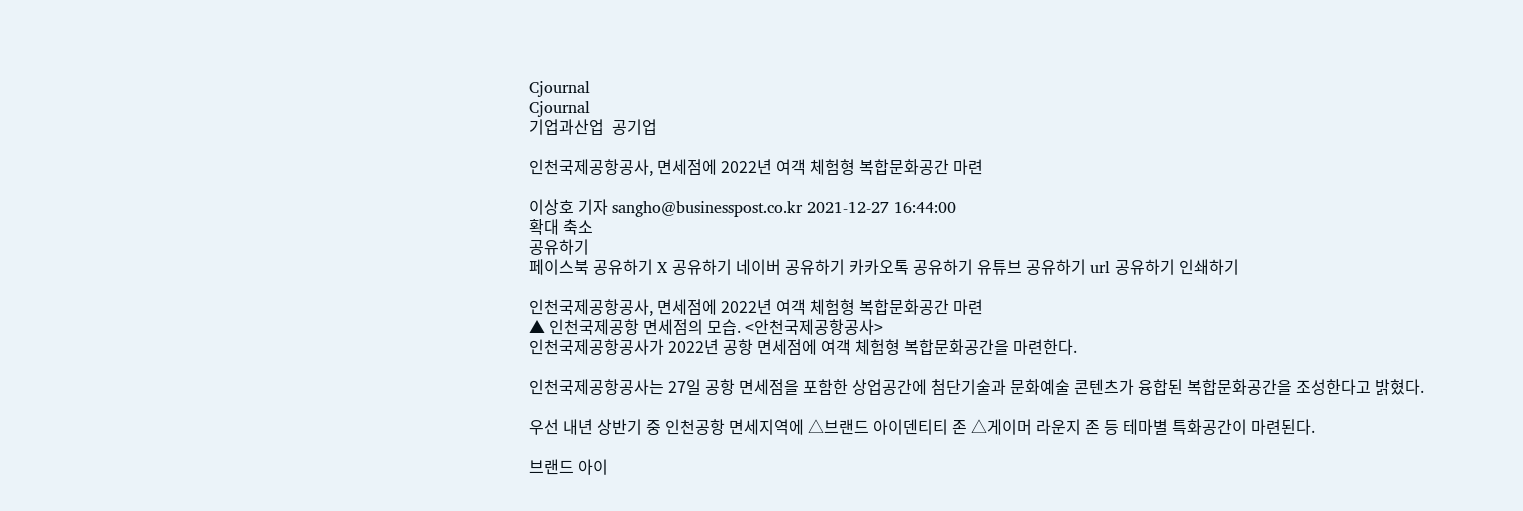Cjournal
Cjournal
기업과산업  공기업

인천국제공항공사, 면세점에 2022년 여객 체험형 복합문화공간 마련

이상호 기자 sangho@businesspost.co.kr 2021-12-27 16:44:00
확대 축소
공유하기
페이스북 공유하기 X 공유하기 네이버 공유하기 카카오톡 공유하기 유튜브 공유하기 url 공유하기 인쇄하기

인천국제공항공사, 면세점에 2022년 여객 체험형 복합문화공간 마련
▲ 인천국제공항 면세점의 모습. <안천국제공항공사>
인천국제공항공사가 2022년 공항 면세점에 여객 체험형 복합문화공간을 마련한다.

인천국제공항공사는 27일 공항 면세점을 포함한 상업공간에 첨단기술과 문화예술 콘텐츠가 융합된 복합문화공간을 조성한다고 밝혔다.

우선 내년 상반기 중 인천공항 면세지역에 △브랜드 아이덴티티 존 △게이머 라운지 존 등 테마별 특화공간이 마련된다.

브랜드 아이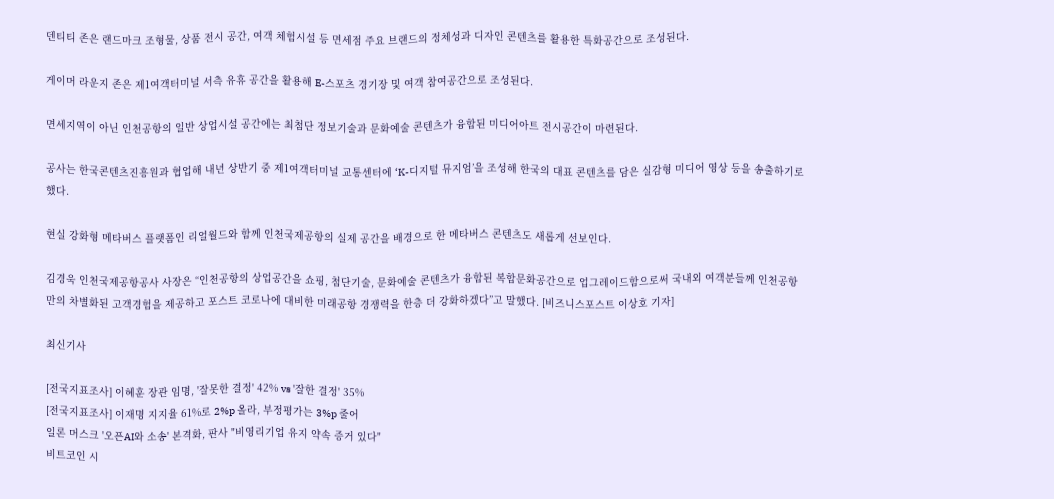덴티티 존은 랜드마크 조형물, 상품 전시 공간, 여객 체험시설 등 면세점 주요 브랜드의 정체성과 디자인 콘텐츠를 활용한 특화공간으로 조성된다.

게이머 라운지 존은 제1여객터미널 서측 유휴 공간을 활용해 E-스포츠 경기장 및 여객 참여공간으로 조성된다.

면세지역이 아닌 인천공항의 일반 상업시설 공간에는 최첨단 정보기술과 문화예술 콘텐츠가 융합된 미디어아트 전시공간이 마련된다.

공사는 한국콘텐츠진흥원과 협업해 내년 상반기 중 제1여객터미널 교통센터에 ‘K-디지털 뮤지엄’을 조성해 한국의 대표 콘텐츠를 담은 실감형 미디어 영상 등을 송출하기로 했다.

현실 강화형 메타버스 플랫폼인 리얼월드와 함께 인천국제공항의 실제 공간을 배경으로 한 메타버스 콘텐츠도 새롭게 선보인다.

김경욱 인천국제공항공사 사장은 “인천공항의 상업공간을 쇼핑, 첨단기술, 문화예술 콘텐츠가 융합된 복합문화공간으로 업그레이드함으로써 국내외 여객분들께 인천공항만의 차별화된 고객경험을 제공하고 포스트 코로나에 대비한 미래공항 경쟁력을 한층 더 강화하겠다”고 말했다. [비즈니스포스트 이상호 기자]

최신기사

[전국지표조사] 이혜훈 장관 임명, '잘못한 결정' 42% vs '잘한 결정' 35%
[전국지표조사] 이재명 지지율 61%로 2%p 올라, 부정평가는 3%p 줄어
일론 머스크 '오픈AI와 소송' 본격화, 판사 "비영리기업 유지 약속 증거 있다"
비트코인 시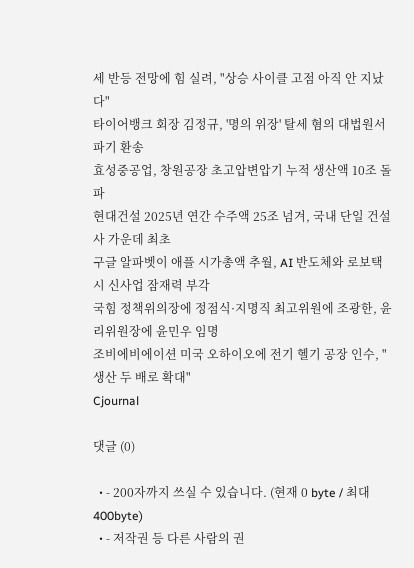세 반등 전망에 힘 실려, "상승 사이클 고점 아직 안 지났다"
타이어뱅크 회장 김정규, '명의 위장' 탈세 혐의 대법원서 파기 환송
효성중공업, 창원공장 초고압변압기 누적 생산액 10조 돌파
현대건설 2025년 연간 수주액 25조 넘겨, 국내 단일 건설사 가운데 최초
구글 알파벳이 애플 시가총액 추월, AI 반도체와 로보택시 신사업 잠재력 부각
국힘 정책위의장에 정점식·지명직 최고위원에 조광한, 윤리위원장에 윤민우 임명
조비에비에이션 미국 오하이오에 전기 헬기 공장 인수, "생산 두 배로 확대"
Cjournal

댓글 (0)

  • - 200자까지 쓰실 수 있습니다. (현재 0 byte / 최대 400byte)
  • - 저작권 등 다른 사람의 권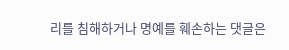리를 침해하거나 명예를 훼손하는 댓글은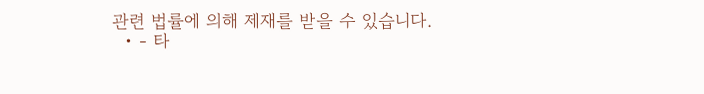관련 법률에 의해 제재를 받을 수 있습니다.
  • - 타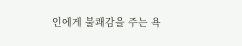인에게 불쾌감을 주는 욕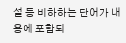설 등 비하하는 단어가 내용에 포함되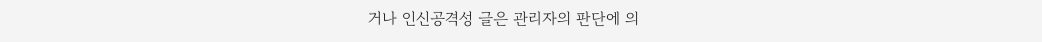거나 인신공격성 글은 관리자의 판단에 의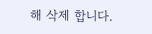해 삭제 합니다.